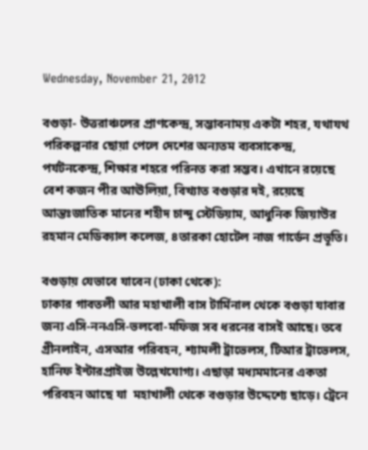Wednesday, November 21, 2012

বগুড়া- উত্তরাঞ্চলের প্রাণকেন্দ্র, সম্ভাবনাময় একটা শহর, যথাযথ পরিকল্পনার ছোয়া পেলে দেশের অন্যতম ব্যবসাকেন্দ্র, পর্যটনকেন্দ্র, শিক্ষার শহরে পরিনত করা সম্ভব। এখানে রয়েছে বেশ কজন পীর আঊলিয়া, বিখ্যাত বগুড়ার দই, রয়েছে আন্তঃজাতিক মানের শহীদ চান্দু স্টেডিয়াম, আধুনিক জিয়াউর রহমান মেডিক্যাল কলেজ, ৪তারকা হোটেল নাজ গার্ডেন প্রভূতি।

বগুড়ায় যেভাবে যাবেন (ঢাকা থেকে):
ঢাকার গাবতলী আর মহাখালী বাস টার্মিনাল থেকে বগুড়া যাবার জন্য এসি-ননএসি-ভলবো-মফিজ সব ধরনের বাসই আছে। তবে গ্রীনলাইন, এসআর পরিবহন, শ্যামলী ট্রাভেলস, টিআর ট্রাভেলস, হানিফ ইন্টারপ্রাইজ উল্লেখযোগ্য। এছাড়া মধ্যমমানের একতা পরিবহন আছে যা  মহাখালী থেকে বগুড়ার উদ্দেশ্যে ছাড়ে। ট্রেনে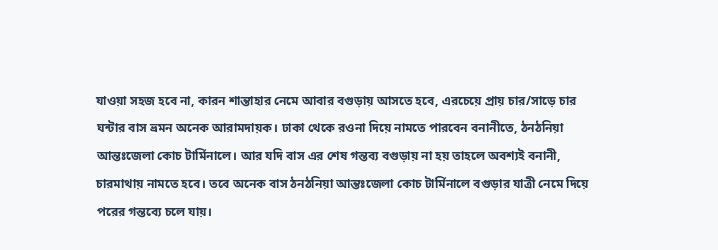যাওয়া সহজ হবে না, কারন শান্তাহার নেমে আবার বগুড়ায় আসতে হবে, এরচেয়ে প্রায় চার/সাড়ে চার ঘন্টার বাস ভ্রমন অনেক আরামদায়ক। ঢাকা থেকে রওনা দিয়ে নামতে পারবেন বনানীতে, ঠনঠনিয়া আন্তঃজেলা কোচ টার্মিনালে। আর যদি বাস এর শেষ গন্তব্য বগুড়ায় না হয় তাহলে অবশ্যই বনানী, চারমাথায় নামতে হবে। তবে অনেক বাস ঠনঠনিয়া আন্তঃজেলা কোচ টার্মিনালে বগুড়ার যাত্রী নেমে দিয়ে পরের গন্তব্যে চলে যায়।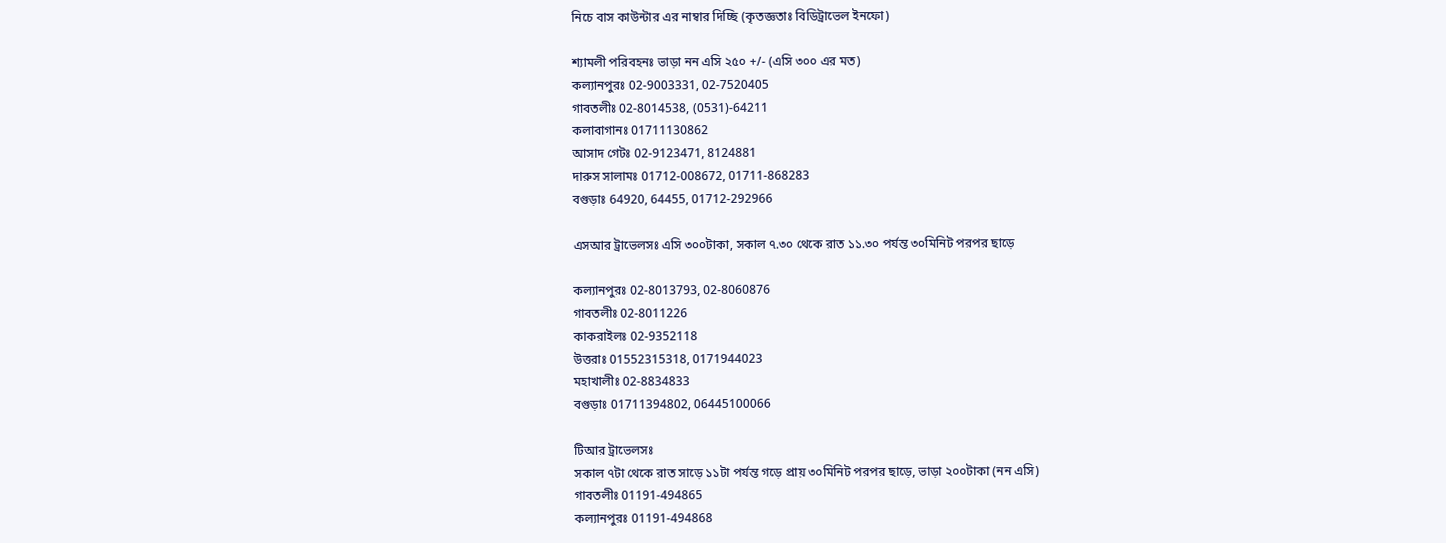নিচে বাস কাউন্টার এর নাম্বার দিচ্ছি (কৃতজ্ঞতাঃ বিডিট্রাভেল ইনফো)

শ্যামলী পরিবহনঃ ভাড়া নন এসি ২৫০ +/- (এসি ৩০০ এর মত)
কল্যানপুরঃ 02-9003331, 02-7520405
গাবতলীঃ 02-8014538, (0531)-64211
কলাবাগানঃ 01711130862
আসাদ গেটঃ 02-9123471, 8124881
দারুস সালামঃ 01712-008672, 01711-868283
বগুড়াঃ 64920, 64455, 01712-292966

এসআর ট্রাভেলসঃ এসি ৩০০টাকা, সকাল ৭.৩০ থেকে রাত ১১.৩০ পর্যন্ত ৩০মিনিট পরপর ছাড়ে

কল্যানপুরঃ 02-8013793, 02-8060876
গাবতলীঃ 02-8011226
কাকরাইলঃ 02-9352118
উত্তরাঃ 01552315318, 0171944023
মহাখালীঃ 02-8834833
বগুড়াঃ 01711394802, 06445100066

টিআর ট্রাভেলসঃ
সকাল ৭টা থেকে রাত সাড়ে ১১টা পর্যন্ত গড়ে প্রায় ৩০মিনিট পরপর ছাড়ে, ভাড়া ২০০টাকা (নন এসি)
গাবতলীঃ 01191-494865
কল্যানপুরঃ 01191-494868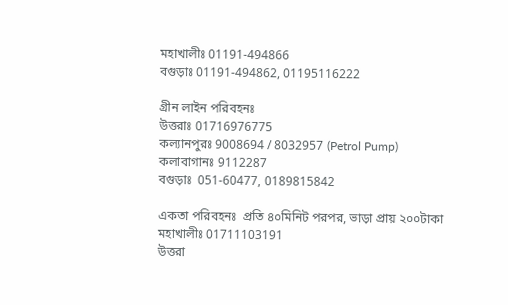মহাখালীঃ 01191-494866
বগুড়াঃ 01191-494862, 01195116222

গ্রীন লাইন পরিবহনঃ
উত্তরাঃ 01716976775
কল্যানপুরঃ 9008694 / 8032957 (Petrol Pump)
কলাবাগানঃ 9112287
বগুড়াঃ  051-60477, 0189815842

একতা পরিবহনঃ  প্রতি ৪০মিনিট পরপর, ভাড়া প্রায় ২০০টাকা
মহাখালীঃ 01711103191
উত্তরা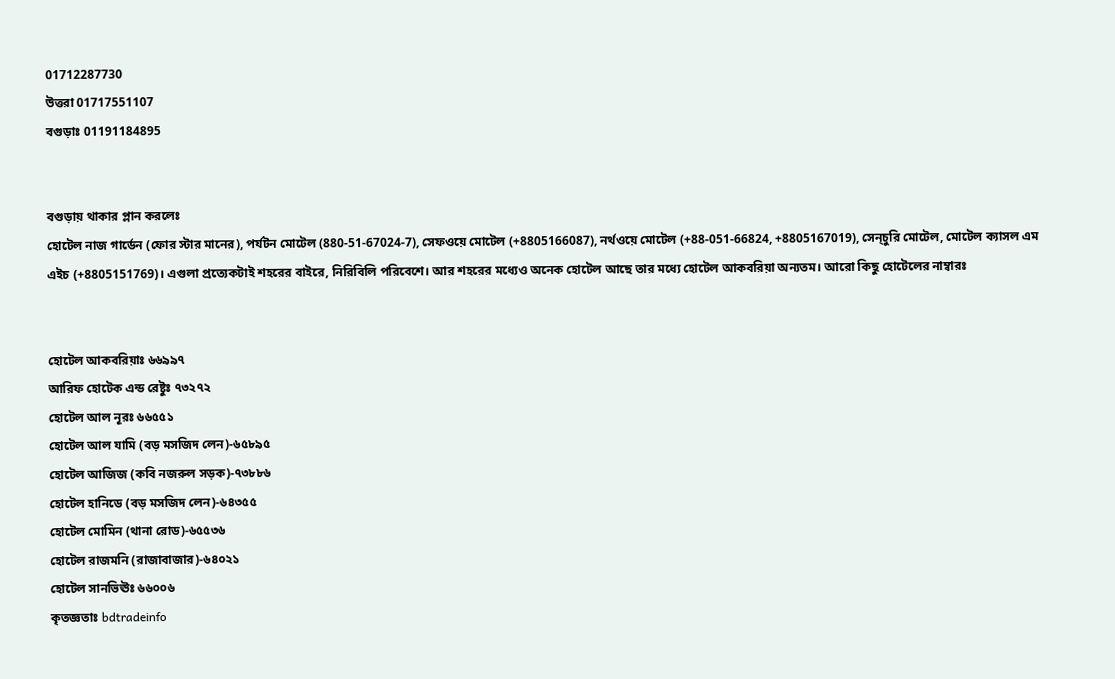01712287730
উত্তরা 01717551107
বগুড়াঃ 01191184895


বগুড়ায় থাকার প্লান করলেঃ
হোটেল নাজ গার্ডেন (ফোর স্টার মানের), পর্যটন মোটেল (880-51-67024-7), সেফওয়ে মোটেল (+8805166087), নর্থওয়ে মোটেল (+88-051-66824, +8805167019), সেন্চুরি মোটেল, মোটেল ক্যাসল এম এইচ (+8805151769)। এগুলা প্রত্যেকটাই শহরের বাইরে, নিরিবিলি পরিবেশে। আর শহরের মধ্যেও অনেক হোটেল আছে তার মধ্যে হোটেল আকবরিয়া অন্যতম। আরো কিছু হোটেলের নাম্বারঃ


হোটেল আকবরিয়াঃ ৬৬৯৯৭
আরিফ হোটেক এন্ড রেষ্টুঃ ৭৩২৭২
হোটেল আল নূরঃ ৬৬৫৫১
হোটেল আল যামি (বড় মসজিদ লেন)-৬৫৮৯৫
হোটেল আজিজ (কবি নজরুল সড়ক)-৭৩৮৮৬
হোটেল হানিডে (বড় মসজিদ লেন)-৬৪৩৫৫
হোটেল মোমিন (থানা রোড)-৬৫৫৩৬
হোটেল রাজমনি (রাজাবাজার)-৬৪০২১
হোটেল সানভিঊঃ ৬৬০০৬
কৃতজ্ঞতাঃ bdtradeinfo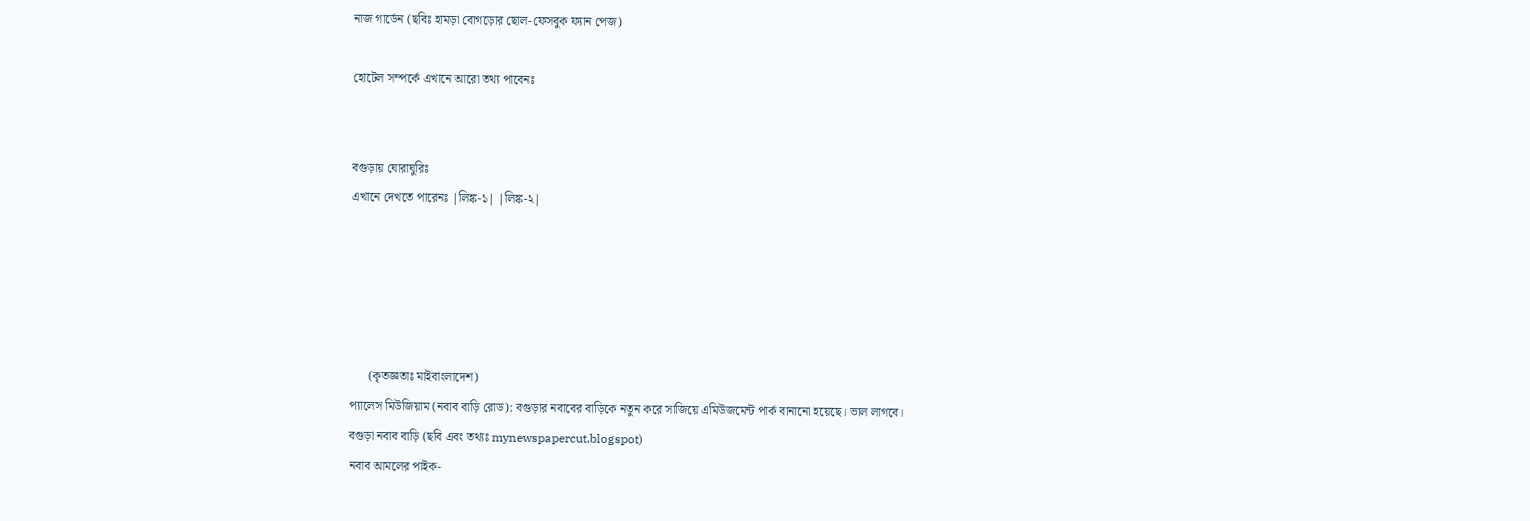নাজ গার্ডেন (ছবিঃ হামড়া বোগড়োর ছোল-ফেসবুক ফ্যান পেজ)

হোটেল সম্পর্কে এখানে আরো তথ্য পাবেনঃ


বগুড়ায় ঘোরাঘুরিঃ
এখানে দেখতে পারেনঃ |লিঙ্ক-১| |লিঙ্ক-২|





      (কৃতজ্ঞতাঃ মাইবাংলাদেশ)
প্যালেস মিউজিয়াম (নবাব বাড়ি রোড): বগুড়ার নবাবের বাড়িকে নতুন করে সাজিয়ে এমিউজমেন্ট পার্ক বানানো হয়েছে। ভাল লাগবে।
বগুড়া নবাব বাড়ি (ছবি এবং তথ্যঃ mynewspapercut.blogspot)
নবাব আমলের পাইক-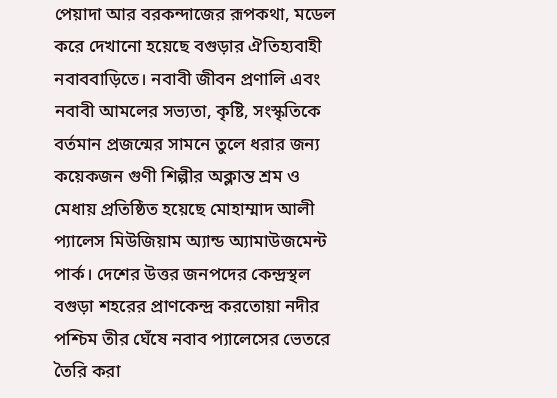পেয়াদা আর বরকন্দাজের রূপকথা, মডেল করে দেখানো হয়েছে বগুড়ার ঐতিহ্যবাহী নবাববাড়িতে। নবাবী জীবন প্রণালি এবং নবাবী আমলের সভ্যতা, কৃষ্টি, সংস্কৃতিকে বর্তমান প্রজন্মের সামনে তুলে ধরার জন্য কয়েকজন গুণী শিল্পীর অক্লান্ত শ্রম ও মেধায় প্রতিষ্ঠিত হয়েছে মোহাম্মাদ আলী প্যালেস মিউজিয়াম অ্যান্ড অ্যামাউজমেন্ট পার্ক। দেশের উত্তর জনপদের কেন্দ্রস্থল বগুড়া শহরের প্রাণকেন্দ্র করতোয়া নদীর পশ্চিম তীর ঘেঁষে নবাব প্যালেসের ভেতরে তৈরি করা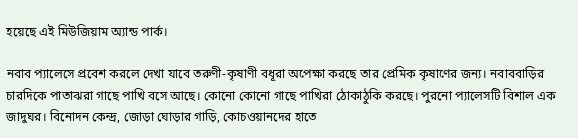হয়েছে এই মিউজিয়াম অ্যান্ড পার্ক।

নবাব প্যালেসে প্রবেশ করলে দেখা যাবে তরুণী-কৃষাণী বধূরা অপেক্ষা করছে তার প্রেমিক কৃষাণের জন্য। নবাববাড়ির চারদিকে পাতাঝরা গাছে পাখি বসে আছে। কোনো কোনো গাছে পাখিরা ঠোকাঠুকি করছে। পুরনো প্যালেসটি বিশাল এক জাদুঘর। বিনোদন কেন্দ্র, জোড়া ঘোড়ার গাড়ি, কোচওয়ানদের হাতে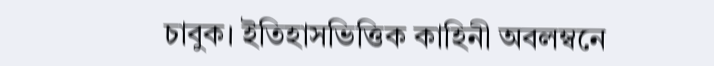চাবুক। ইতিহাসভিত্তিক কাহিনী অবলম্বনে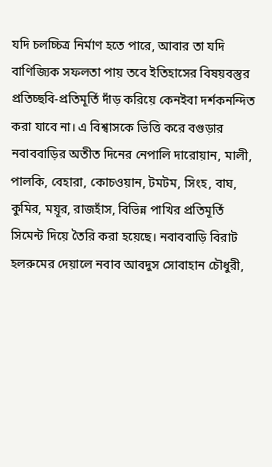যদি চলচ্চিত্র নির্মাণ হতে পারে, আবার তা যদি বাণিজ্যিক সফলতা পায় তবে ইতিহাসের বিষয়বস্তুর প্রতিচ্ছবি-প্রতিমূর্তি দাঁড় করিয়ে কেনইবা দর্শকনন্দিত করা যাবে না। এ বিশ্বাসকে ভিত্তি করে বগুড়ার নবাববাড়ির অতীত দিনের নেপালি দারোয়ান, মালী, পালকি, বেহারা, কোচওয়ান, টমটম, সিংহ, বাঘ, কুমির, ময়ূর, রাজহাঁস, বিভিন্ন পাখির প্রতিমূর্তি সিমেন্ট দিয়ে তৈরি করা হয়েছে। নবাববাড়ি বিরাট হলরুমের দেয়ালে নবাব আবদুস সোবাহান চৌধুরী,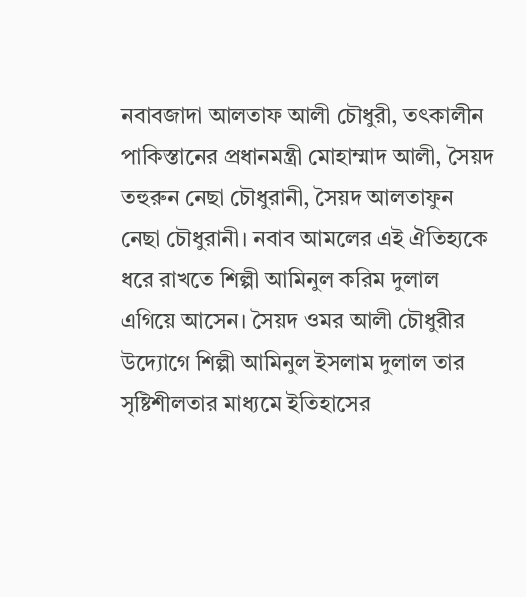নবাবজাদা আলতাফ আলী চৌধুরী, তৎকালীন পাকিস্তানের প্রধানমন্ত্রী মোহাম্মাদ আলী, সৈয়দ তহুরুন নেছা চৌধুরানী, সৈয়দ আলতাফুন নেছা চৌধুরানী। নবাব আমলের এই ঐতিহ্যকে ধরে রাখতে শিল্পী আমিনুল করিম দুলাল এগিয়ে আসেন। সৈয়দ ওমর আলী চৌধুরীর উদ্যোগে শিল্পী আমিনুল ইসলাম দুলাল তার সৃষ্টিশীলতার মাধ্যমে ইতিহাসের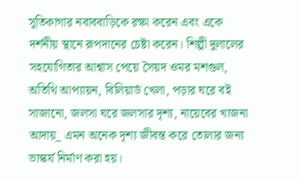সূতিকাগার নবাববাড়িকে রক্ষা করেন এবং একে দর্শনীয় স্থানে রূপদানের চেষ্টা করেন। শিল্পী দুলালের সহযোগিতার আশ্বাস পেয়ে সৈয়দ ওমর মশগুল, অতিথি আপ্যায়ন, বিলিয়ার্ড খেলা, পড়ার ঘরে বই সাজানো, জলসা ঘরে জলসার দৃশ্য, নায়েবের খাজনা আদায়_ এমন অনেক দৃশ্য জীবন্ত করে তোলার জন্য ভাস্কর্য নির্মাণ করা হয়।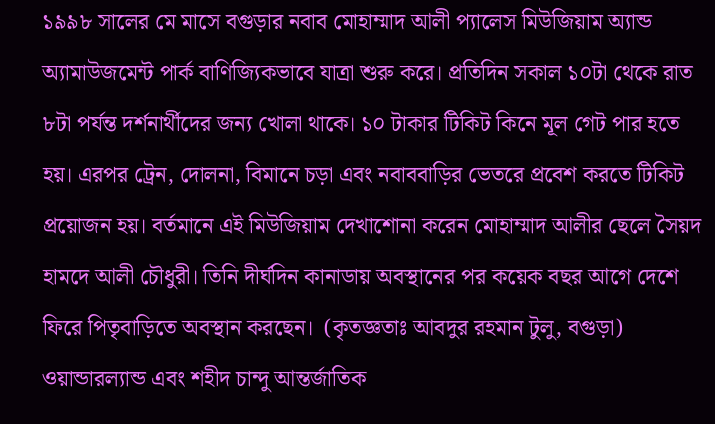১৯৯৮ সালের মে মাসে বগুড়ার নবাব মোহাম্মাদ আলী প্যালেস মিউজিয়াম অ্যান্ড অ্যামাউজমেন্ট পার্ক বাণিজ্যিকভাবে যাত্রা শুরু করে। প্রতিদিন সকাল ১০টা থেকে রাত ৮টা পর্যন্ত দর্শনার্থীদের জন্য খোলা থাকে। ১০ টাকার টিকিট কিনে মূল গেট পার হতে হয়। এরপর ট্রেন, দোলনা, বিমানে চড়া এবং নবাববাড়ির ভেতরে প্রবেশ করতে টিকিট প্রয়োজন হয়। বর্তমানে এই মিউজিয়াম দেখাশোনা করেন মোহাম্মাদ আলীর ছেলে সৈয়দ হামদে আলী চৌধুরী। তিনি দীর্ঘদিন কানাডায় অবস্থানের পর কয়েক বছর আগে দেশে ফিরে পিতৃবাড়িতে অবস্থান করছেন।  (কৃতজ্ঞতাঃ আবদুর রহমান টুলু, বগুড়া)
ওয়ান্ডারল্যান্ড এবং শহীদ চান্দু আন্তর্জাতিক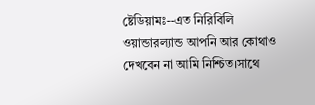ষ্টেডিয়ামঃ--এত নিরিবিলি ওয়ান্ডারল্যান্ড আপনি আর কোথাও দেখবেন না আমি নিশ্চিত।সাথে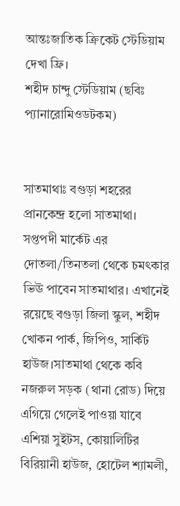আন্তঃজাতিক ক্রিকেট স্টেডিয়াম দেখা ফ্রি।
শহীদ চান্দু স্টেডিয়াম (ছবিঃ প্যানারোমিওডটকম)


সাতমাথাঃ বগুড়া শহরের প্রানকেন্দ্র হলো সাতমাথা। সপ্তপদী মার্কেট এর দোতলা/তিনতলা থেকে চমৎকার ভিঊ পাবেন সাতমাথার। এখানেই রয়েছে বগুড়া জিলা স্কুল, শহীদ খোকন পার্ক, জিপিও, সার্কিট হাউজ।সাতমাথা থেকে কবি নজরুল সড়ক (থানা রোড) দিয়ে এগিয়ে গেলেই পাওয়া যাবে এশিয়া সুইটস, কোয়ালিটির বিরিয়ানী হাউজ, হোটেল শ্যামলী,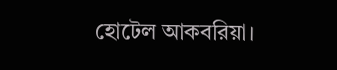হোটেল আকবরিয়া।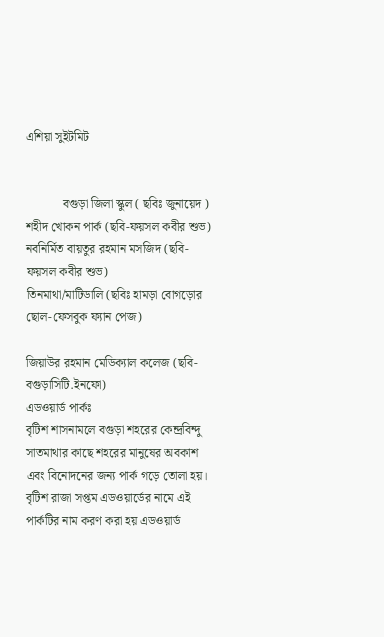এশিয়া সুইটমিট


            বগুড়া জিলা স্কুল ( ছবিঃ জুনায়েদ )
শহীদ খোকন পার্ক (ছবি-ফয়সল কবীর শুভ)
নবনির্মিত বায়তুর রহমান মসজিদ (ছবি-ফয়সল কবীর শুভ)
তিনমাথা/মাটিডালি (ছবিঃ হামড়া বোগড়োর ছোল-ফেসবুক ফ্যান পেজ)

জিয়াউর রহমান মেডিক্যাল কলেজ (ছবি-বগুড়াসিটি.ইনফো)
এডওয়ার্ড পার্কঃ
বৃটিশ শাসনামলে বগুড়া শহরের কেন্দ্রবিন্দু সাতমাথার কাছে শহরের মানুষের অবকাশ এবং বিনোদনের জন্য পার্ক গড়ে তোলা হয়। বৃটিশ রাজা সপ্তম এডওয়ার্ডের নামে এই পার্কটির নাম করণ করা হয় এডওয়ার্ড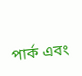পার্ক এবং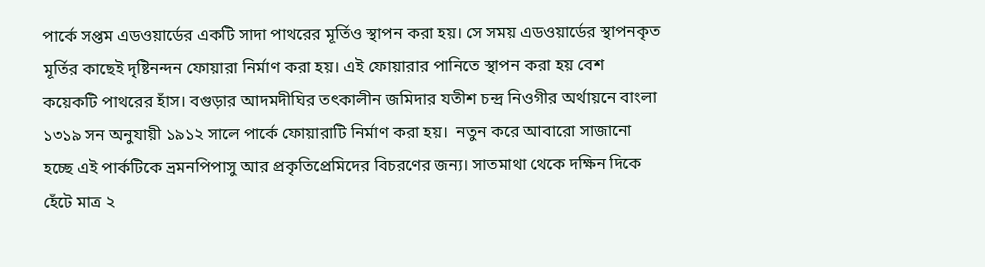পার্কে সপ্তম এডওয়ার্ডের একটি সাদা পাথরের মূর্তিও স্থাপন করা হয়। সে সময় এডওয়ার্ডের স্থাপনকৃত মূর্তির কাছেই দৃষ্টিনন্দন ফোয়ারা নির্মাণ করা হয়। এই ফোয়ারার পানিতে স্থাপন করা হয় বেশ কয়েকটি পাথরের হাঁস। বগুড়ার আদমদীঘির তৎকালীন জমিদার যতীশ চন্দ্র নিওগীর অর্থায়নে বাংলা ১৩১৯ সন অনুযায়ী ১৯১২ সালে পার্কে ফোয়ারাটি নির্মাণ করা হয়।  নতুন করে আবারো সাজানো হচ্ছে এই পার্কটিকে ভ্রমনপিপাসু আর প্রকৃতিপ্রেমিদের বিচরণের জন্য। সাতমাথা থেকে দক্ষিন দিকে হেঁটে মাত্র ২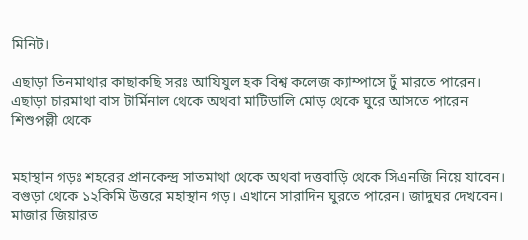মিনিট।

এছাড়া তিনমাথার কাছাকছি সরঃ আযিযুল হক বিশ্ব কলেজ ক্যাম্পাসে ঢুঁ মারতে পারেন।
এছাড়া চারমাথা বাস টার্মিনাল থেকে অথবা মাটিডালি মোড় থেকে ঘুরে আসতে পারেন শিশুপল্লী থেকে


মহাস্থান গড়ঃ শহরের প্রানকেন্দ্র সাতমাথা থেকে অথবা দত্তবাড়ি থেকে সিএনজি নিয়ে যাবেন। বগুড়া থেকে ১২কিমি উত্তরে মহাস্থান গড়। এখানে সারাদিন ঘুরতে পারেন। জাদুঘর দেখবেন। মাজার জিয়ারত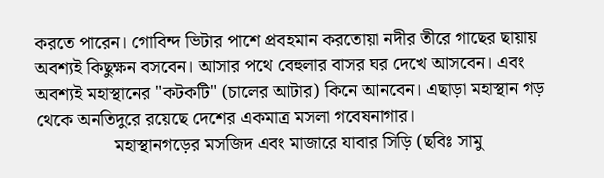করতে পারেন। গোবিন্দ ভিটার পাশে প্রবহমান করতোয়া নদীর তীরে গাছের ছায়ায় অবশ্যই কিছুক্ষন বসবেন। আসার পথে বেহুলার বাসর ঘর দেখে আসবেন। এবং অবশ্যই মহাস্থানের "কটকটি" (চালের আটার) কিনে আনবেন। এছাড়া মহাস্থান গড় থেকে অনতিদুরে রয়েছে দেশের একমাত্র মসলা গবেষনাগার।
                 মহাস্থানগড়ের মসজিদ এবং মাজারে যাবার সিড়ি (ছবিঃ সামু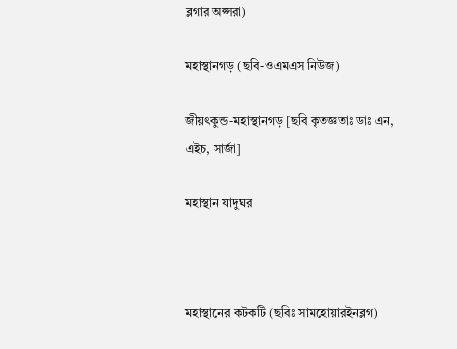ব্লগার অপ্সরা)

মহাস্থানগড় (ছবি-ওএমএস নিউজ)

জীয়ৎকুন্ড-মহাস্থানগড় [ছবি কৃতজ্ঞতাঃ ডাঃ এন, এইচ, সার্জা]

মহাস্থান যাদুঘর



মহাস্থানের কটকটি (ছবিঃ সামহোয়ারইনব্লগ)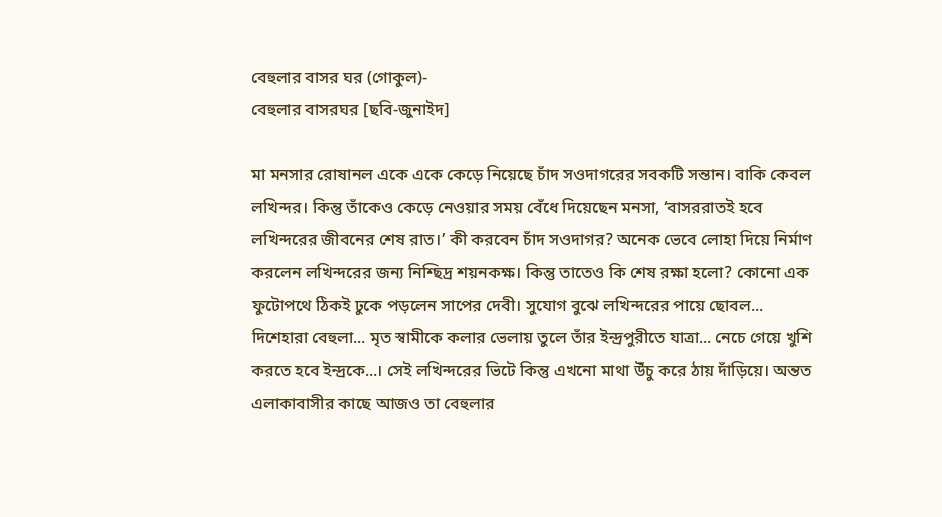বেহুলার বাসর ঘর (গোকুল)-
বেহুলার বাসরঘর [ছবি-জুনাইদ]

মা মনসার রোষানল একে একে কেড়ে নিয়েছে চাঁদ সওদাগরের সবকটি সন্তান। বাকি কেবল লখিন্দর। কিন্তু তাঁকেও কেড়ে নেওয়ার সময় বেঁধে দিয়েছেন মনসা, ‘বাসররাতই হবে লখিন্দরের জীবনের শেষ রাত।’ কী করবেন চাঁদ সওদাগর? অনেক ভেবে লোহা দিয়ে নির্মাণ করলেন লখিন্দরের জন্য নিশ্ছিদ্র শয়নকক্ষ। কিন্তু তাতেও কি শেষ রক্ষা হলো? কোনো এক ফুটোপথে ঠিকই ঢুকে পড়লেন সাপের দেবী। সুযোগ বুঝে লখিন্দরের পায়ে ছোবল... দিশেহারা বেহুলা... মৃত স্বামীকে কলার ভেলায় তুলে তাঁর ইন্দ্রপুরীতে যাত্রা... নেচে গেয়ে খুশি করতে হবে ইন্দ্রকে...। সেই লখিন্দরের ভিটে কিন্তু এখনো মাথা উঁচু করে ঠায় দাঁড়িয়ে। অন্তত এলাকাবাসীর কাছে আজও তা বেহুলার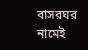বাসরঘর নামেই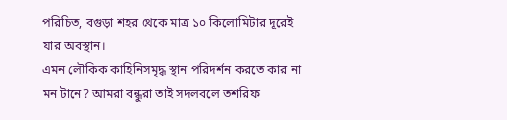পরিচিত, বগুড়া শহর থেকে মাত্র ১০ কিলোমিটার দূরেই যার অবস্থান।
এমন লৌকিক কাহিনিসমৃদ্ধ স্থান পরিদর্শন করতে কার না মন টানে? আমরা বন্ধুরা তাই সদলবলে তশরিফ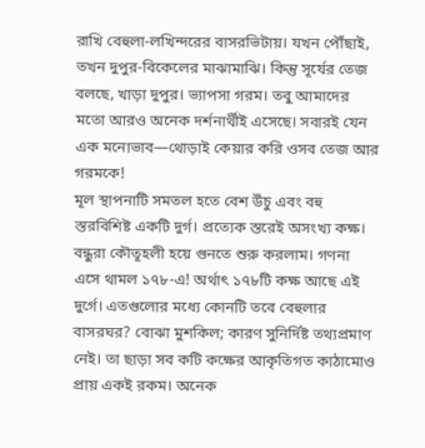রাখি বেহুলা-লখিন্দরের বাসরভিটায়। যখন পৌঁছাই, তখন দুপুর-বিকেলের মাঝামাঝি। কিন্তু সূর্যের তেজ বলছে, খাড়া দুপুর। ভ্যাপসা গরম। তবু আমাদের মতো আরও অনেক দর্শনার্থীই এসেছে। সবারই যেন এক মনোভাব—থোড়াই কেয়ার করি ওসব তেজ আর গরমকে!
মূল স্থাপনাটি সমতল হতে বেশ উঁচু এবং বহু স্তরবিশিষ্ট একটি দুর্গ। প্রত্যেক স্তরেই অসংখ্য কক্ষ। বন্ধুরা কৌতূহলী হয়ে গুনতে শুরু করলাম। গণনা এসে থামল ১৭৮-এ! অর্থাৎ ১৭৮টি কক্ষ আছে এই দুর্গে। এতগুলোর মধ্যে কোনটি তবে বেহুলার বাসরঘর? বোঝা মুশকিল; কারণ সুনির্দিষ্ট তথ্যপ্রমাণ নেই। তা ছাড়া সব কটি কক্ষের আকৃতিগত কাঠামোও প্রায় একই রকম। অনেক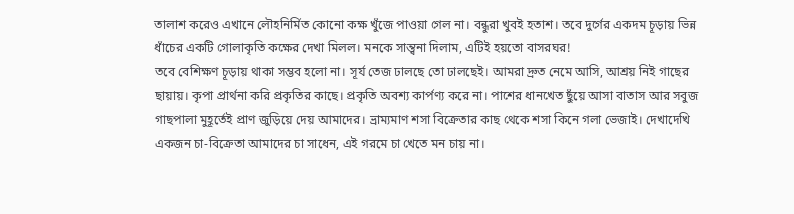তালাশ করেও এখানে লৌহনির্মিত কোনো কক্ষ খুঁজে পাওয়া গেল না। বন্ধুরা খুবই হতাশ। তবে দুর্গের একদম চূড়ায় ভিন্ন ধাঁচের একটি গোলাকৃতি কক্ষের দেখা মিলল। মনকে সান্ত্বনা দিলাম, এটিই হয়তো বাসরঘর!
তবে বেশিক্ষণ চূড়ায় থাকা সম্ভব হলো না। সূর্য তেজ ঢালছে তো ঢালছেই। আমরা দ্রুত নেমে আসি, আশ্রয় নিই গাছের ছায়ায়। কৃপা প্রার্থনা করি প্রকৃতির কাছে। প্রকৃতি অবশ্য কার্পণ্য করে না। পাশের ধানখেত ছুঁয়ে আসা বাতাস আর সবুজ গাছপালা মুহূর্তেই প্রাণ জুড়িয়ে দেয় আমাদের। ভ্রাম্যমাণ শসা বিক্রেতার কাছ থেকে শসা কিনে গলা ভেজাই। দেখাদেখি একজন চা-বিক্রেতা আমাদের চা সাধেন, এই গরমে চা খেতে মন চায় না।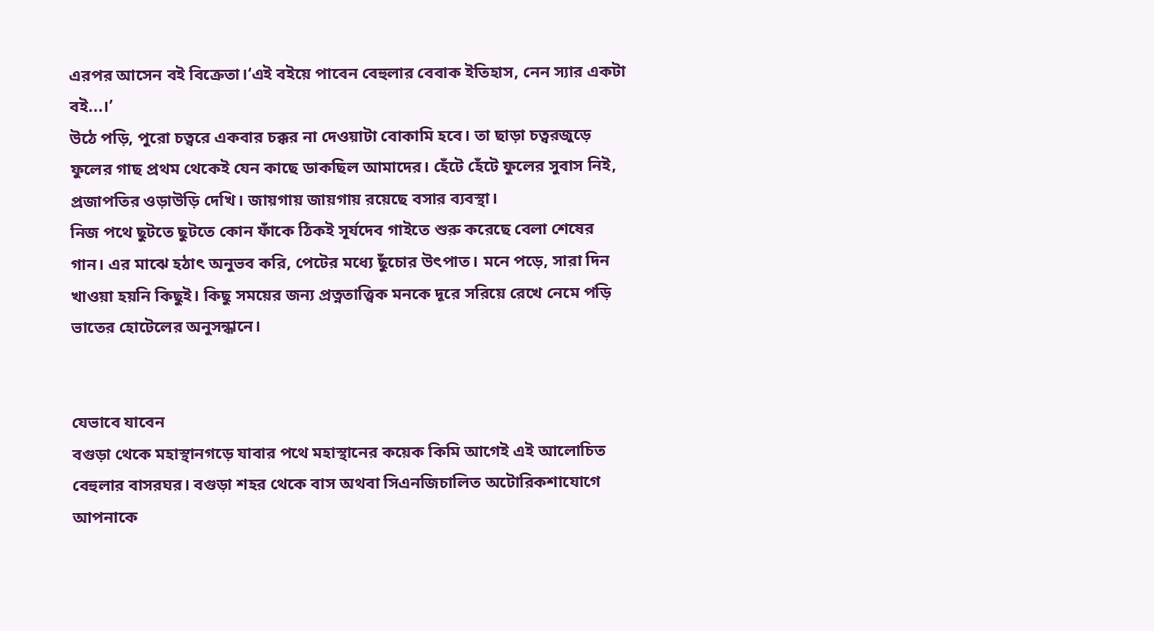এরপর আসেন বই বিক্রেতা।‘এই বইয়ে পাবেন বেহুলার বেবাক ইতিহাস, নেন স্যার একটা বই...।’
উঠে পড়ি, পুরো চত্বরে একবার চক্কর না দেওয়াটা বোকামি হবে। তা ছাড়া চত্বরজুড়ে ফুলের গাছ প্রথম থেকেই যেন কাছে ডাকছিল আমাদের। হেঁটে হেঁটে ফুলের সুবাস নিই, প্রজাপতির ওড়াউড়ি দেখি। জায়গায় জায়গায় রয়েছে বসার ব্যবস্থা।
নিজ পথে ছুটতে ছুটতে কোন ফাঁকে ঠিকই সূর্যদেব গাইতে শুরু করেছে বেলা শেষের গান। এর মাঝে হঠাৎ অনুভব করি, পেটের মধ্যে ছুঁচোর উৎপাত। মনে পড়ে, সারা দিন খাওয়া হয়নি কিছুই। কিছু সময়ের জন্য প্রত্নতাত্ত্বিক মনকে দূরে সরিয়ে রেখে নেমে পড়ি ভাতের হোটেলের অনুসন্ধানে।


যেভাবে যাবেন
বগুড়া থেকে মহাস্থানগড়ে যাবার পথে মহাস্থানের কয়েক কিমি আগেই এই আলোচিত বেহুলার বাসরঘর। বগুড়া শহর থেকে বাস অথবা সিএনজিচালিত অটোরিকশাযোগে আপনাকে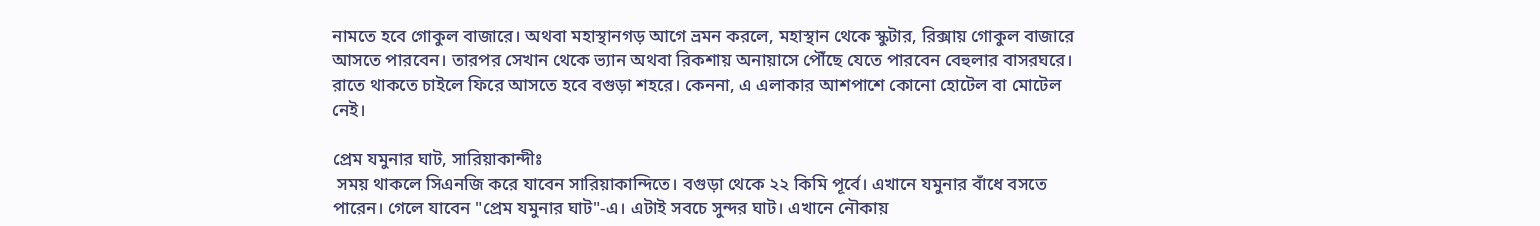নামতে হবে গোকুল বাজারে। অথবা মহাস্থানগড় আগে ভ্রমন করলে, মহাস্থান থেকে স্কুটার, রিক্সায় গোকুল বাজারে আসতে পারবেন। তারপর সেখান থেকে ভ্যান অথবা রিকশায় অনায়াসে পৌঁছে যেতে পারবেন বেহুলার বাসরঘরে। রাতে থাকতে চাইলে ফিরে আসতে হবে বগুড়া শহরে। কেননা, এ এলাকার আশপাশে কোনো হোটেল বা মোটেল নেই।

প্রেম যমুনার ঘাট, সারিয়াকান্দীঃ
 সময় থাকলে সিএনজি করে যাবেন সারিয়াকান্দিতে। বগুড়া থেকে ২২ কিমি পূর্বে। এখানে যমুনার বাঁধে বসতে পারেন। গেলে যাবেন "প্রেম যমুনার ঘাট"-এ। এটাই সবচে সুন্দর ঘাট। এখানে নৌকায়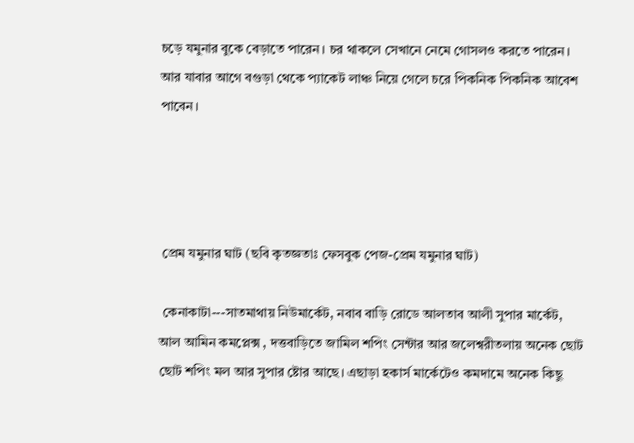চড়ে যমুনার বুকে বেড়াতে পারেন। চর থাকলে সেখানে নেমে গোসলও করতে পারেন। আর যাবার আগে বগুড়া থেকে প্যাকেট লাঞ্চ নিয়ে গেলে চরে পিকনিক পিকনিক আবেশ পাবেন।




 প্রেম যমুনার ঘাট (ছবি কৃতজ্ঞতাঃ ফেসবুক পেজ-প্রেম যমুনার ঘাট)

 কেনাকাটা---সাতমাথায় নিউমার্কেট, নবাব বাড়ি রোডে আলতাব আলী সুপার মার্কেট, আল আমিন কমপ্লেক্স , দত্তবাড়িতে জামিল শপিং সেন্টার আর জলেশ্বরীতলায় অনেক ছোট ছোট শপিং মল আর সুপার ষ্টোর আছে। এছাড়া হকার্স মার্কেটেও কমদামে অনেক কিছু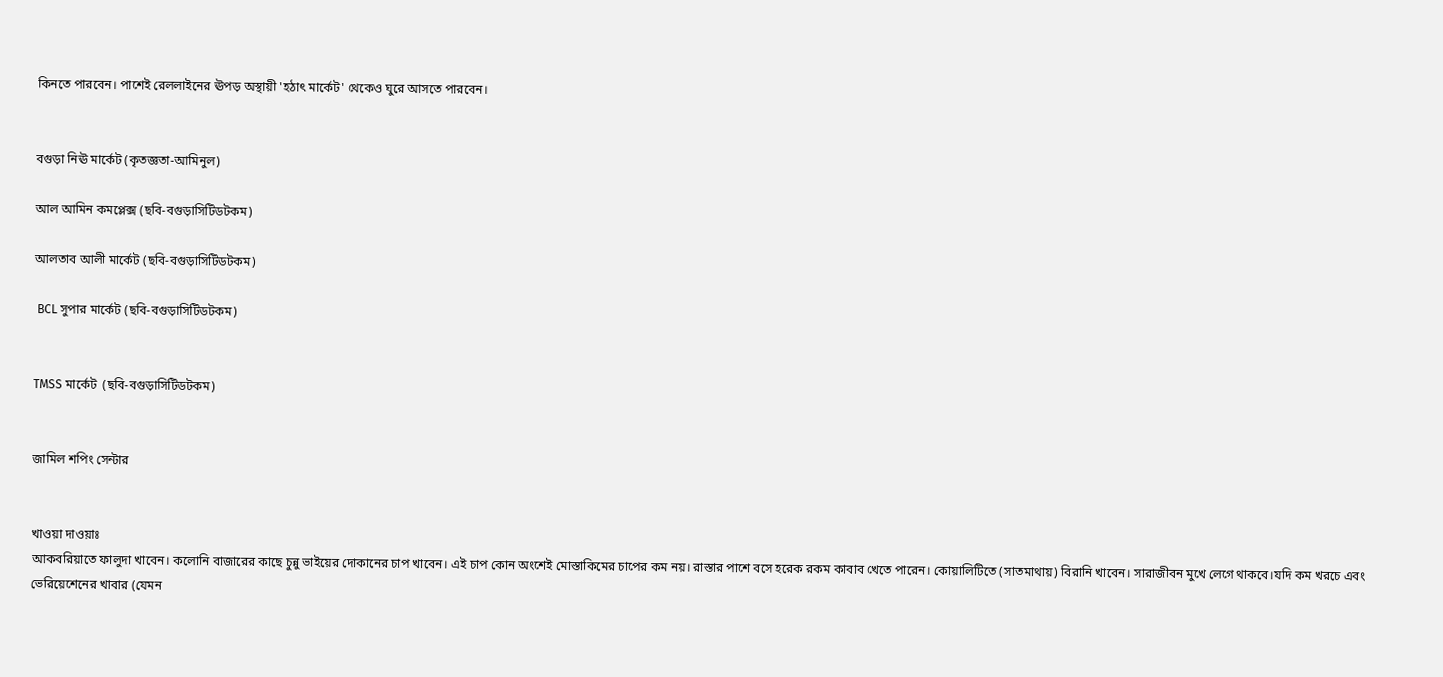কিনতে পারবেন। পাশেই রেললাইনের ঊপড় অস্থায়ী 'হঠাৎ মার্কেট' থেকেও ঘুরে আসতে পারবেন।


বগুড়া নিঊ মার্কেট (কৃতজ্ঞতা-আমিনুল)

আল আমিন কমপ্লেক্স (ছবি-বগুড়াসিটিডটকম)

আলতাব আলী মার্কেট (ছবি-বগুড়াসিটিডটকম)

 BCL সুপার মার্কেট (ছবি-বগুড়াসিটিডটকম)


TMSS মার্কেট  (ছবি-বগুড়াসিটিডটকম)


জামিল শপিং সেন্টার


খাওয়া দাওয়াঃ
আকবরিয়াতে ফালুদা খাবেন। কলোনি বাজারের কাছে চুন্নু ভাইয়ের দোকানের চাপ খাবেন। এই চাপ কোন অংশেই মোস্তাকিমের চাপের কম নয়। রাস্তার পাশে বসে হরেক রকম কাবাব খেতে পারেন। কোয়ালিটিতে (সাতমাথায়) বিরানি খাবেন। সারাজীবন মুখে লেগে থাকবে।যদি কম খরচে এবং ভেরিয়েশেনের খাবার (যেমন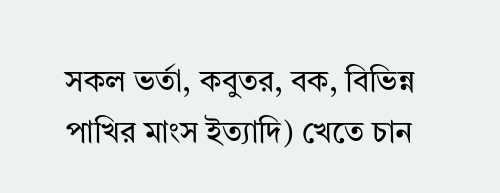সকল ভর্তা, কবুতর, বক, বিভিন্ন পাখির মাংস ইত্যাদি) খেতে চান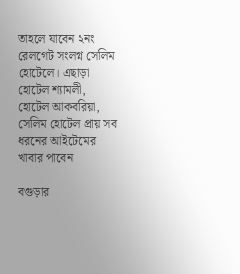তাহলে যাবেন ২নং রেলগেট সংলগ্ন সেলিম হোটেলে। এছাড়া হোটেল শ্যামলী, হোটেল আকবরিয়া, সেলিম হোটেল প্রায় সব ধরনের আইটেমের খাবার পাবেন

বগুড়ার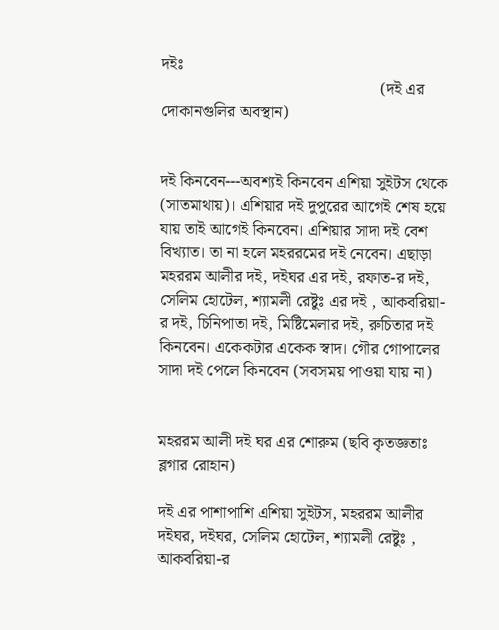দইঃ
                                                     (দই এর দোকানগুলির অবস্থান)


দই কিনবেন---অবশ্যই কিনবেন এশিয়া সুইটস থেকে (সাতমাথায়)। এশিয়ার দই দুপুরের আগেই শেষ হয়ে যায় তাই আগেই কিনবেন। এশিয়ার সাদা দই বেশ বিখ্যাত। তা না হলে মহররমের দই নেবেন। এছাড়া মহররম আলীর দই, দইঘর এর দই, রফাত-র দই, সেলিম হোটেল, শ্যামলী রেষ্টুঃ এর দই , আকবরিয়া-র দই, চিনিপাতা দই, মিষ্টিমেলার দই, রুচিতার দই কিনবেন। একেকটার একেক স্বাদ। গৌর গোপালের সাদা দই পেলে কিনবেন (সবসময় পাওয়া যায় না)


মহররম আলী দই ঘর এর শোরুম (ছবি কৃতজ্ঞতাঃ ব্লগার রোহান)

দই এর পাশাপাশি এশিয়া সুইটস, মহররম আলীর দইঘর, দইঘর, সেলিম হোটেল, শ্যামলী রেষ্টুঃ , আকবরিয়া-র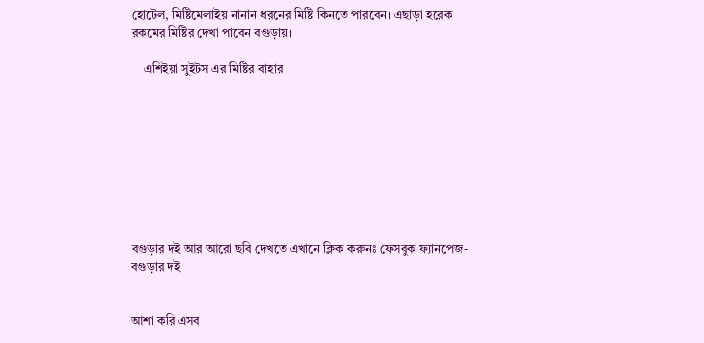হোটেল, মিষ্টিমেলাইয় নানান ধরনের মিষ্টি কিনতে পারবেন। এছাড়া হরেক রকমের মিষ্টির দেখা পাবেন বগুড়ায়।

    এশিইয়া সুইটস এর মিষ্টির বাহার









বগুড়ার দই আর আরো ছবি দেখতে এখানে ক্লিক করুনঃ ফেসবুক ফ্যানপেজ-বগুড়ার দই


আশা করি এসব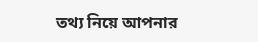তথ্য নিয়ে আপনার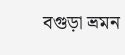বগুড়া ভ্রমন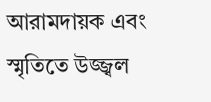আরামদায়ক এবং স্মৃতিতে উজ্জ্বল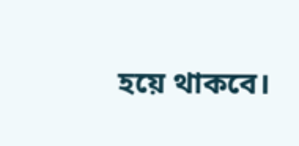হয়ে থাকবে।